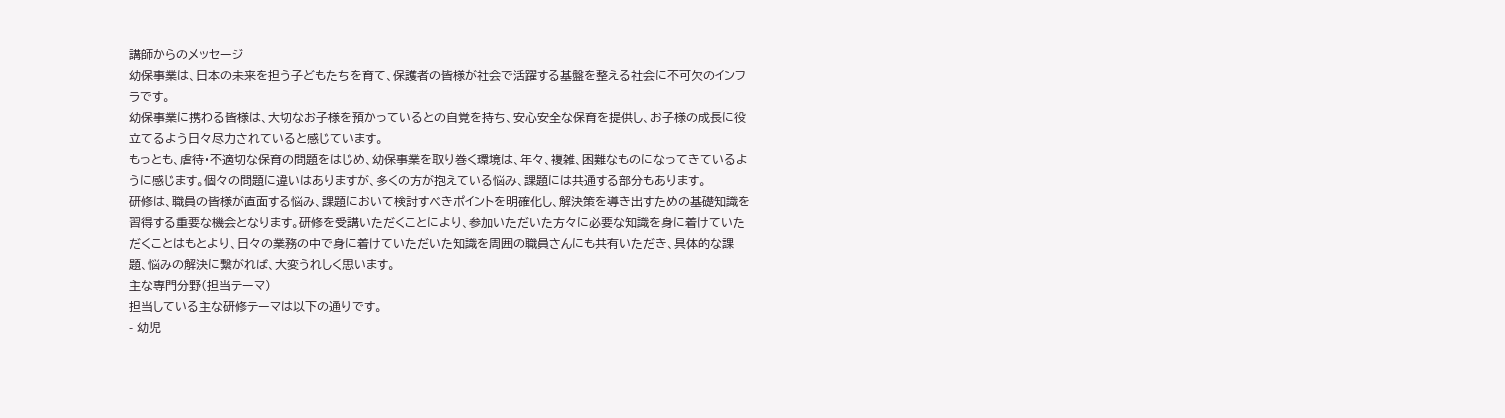講師からのメッセージ
幼保事業は、日本の未来を担う子どもたちを育て、保護者の皆様が社会で活躍する基盤を整える社会に不可欠のインフラです。
幼保事業に携わる皆様は、大切なお子様を預かっているとの自覚を持ち、安心安全な保育を提供し、お子様の成長に役立てるよう日々尽力されていると感じています。
もっとも、虐待・不適切な保育の問題をはじめ、幼保事業を取り巻く環境は、年々、複雑、困難なものになってきているように感じます。個々の問題に違いはありますが、多くの方が抱えている悩み、課題には共通する部分もあります。
研修は、職員の皆様が直面する悩み、課題において検討すべきポイントを明確化し、解決策を導き出すための基礎知識を習得する重要な機会となります。研修を受講いただくことにより、参加いただいた方々に必要な知識を身に着けていただくことはもとより、日々の業務の中で身に着けていただいた知識を周囲の職員さんにも共有いただき、具体的な課題、悩みの解決に繋がれば、大変うれしく思います。
主な専門分野(担当テーマ)
担当している主な研修テーマは以下の通りです。
- 幼児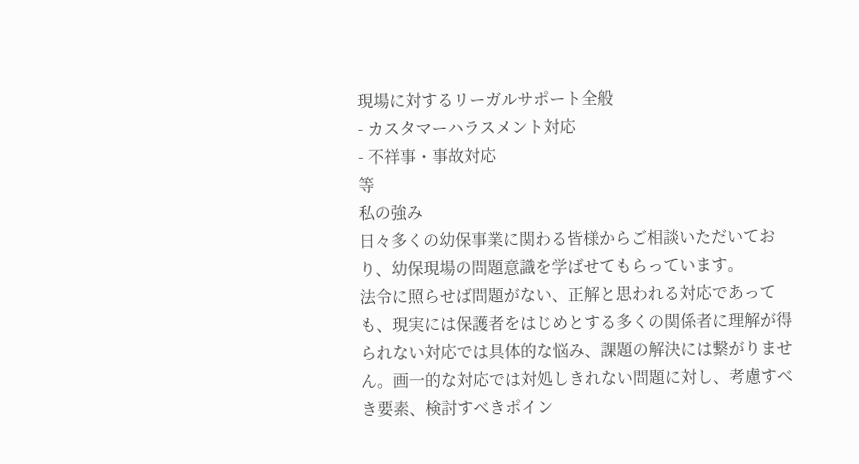現場に対するリーガルサポート全般
- カスタマーハラスメント対応
- 不祥事・事故対応
等
私の強み
日々多くの幼保事業に関わる皆様からご相談いただいており、幼保現場の問題意識を学ばせてもらっています。
法令に照らせば問題がない、正解と思われる対応であっても、現実には保護者をはじめとする多くの関係者に理解が得られない対応では具体的な悩み、課題の解決には繋がりません。画一的な対応では対処しきれない問題に対し、考慮すべき要素、検討すべきポイン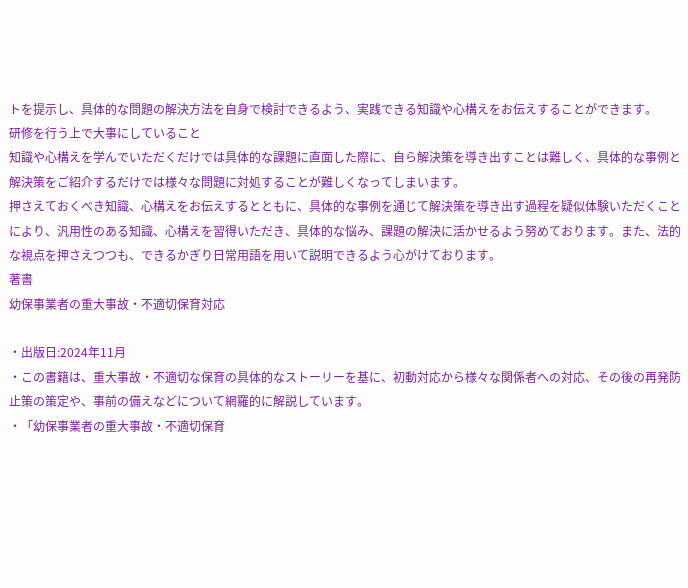トを提示し、具体的な問題の解決方法を自身で検討できるよう、実践できる知識や心構えをお伝えすることができます。
研修を行う上で大事にしていること
知識や心構えを学んでいただくだけでは具体的な課題に直面した際に、自ら解決策を導き出すことは難しく、具体的な事例と解決策をご紹介するだけでは様々な問題に対処することが難しくなってしまいます。
押さえておくべき知識、心構えをお伝えするとともに、具体的な事例を通じて解決策を導き出す過程を疑似体験いただくことにより、汎用性のある知識、心構えを習得いただき、具体的な悩み、課題の解決に活かせるよう努めております。また、法的な視点を押さえつつも、できるかぎり日常用語を用いて説明できるよう心がけております。
著書
幼保事業者の重大事故・不適切保育対応

・出版日:2024年11月
・この書籍は、重大事故・不適切な保育の具体的なストーリーを基に、初動対応から様々な関係者への対応、その後の再発防止策の策定や、事前の備えなどについて網羅的に解説しています。
・「幼保事業者の重大事故・不適切保育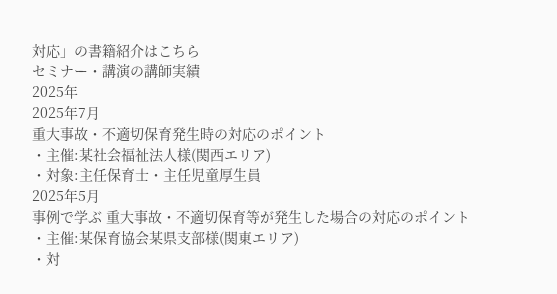対応」の書籍紹介はこちら
セミナー・講演の講師実績
2025年
2025年7月
重大事故・不適切保育発生時の対応のポイント
・主催:某社会福祉法人様(関西エリア)
・対象:主任保育士・主任児童厚生員
2025年5月
事例で学ぶ 重大事故・不適切保育等が発生した場合の対応のポイント
・主催:某保育協会某県支部様(関東エリア)
・対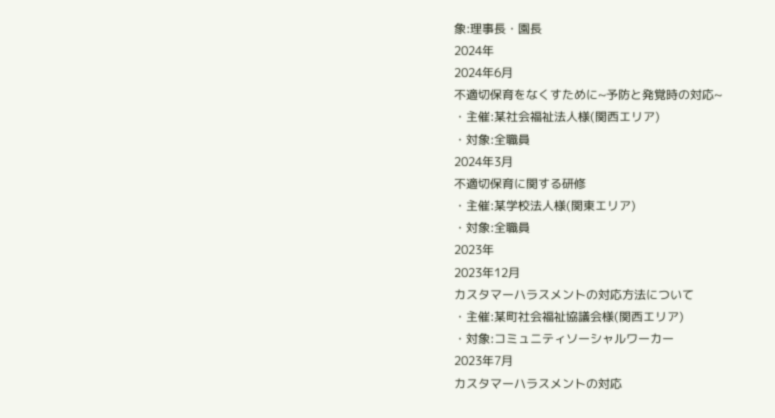象:理事長・園長
2024年
2024年6月
不適切保育をなくすために~予防と発覚時の対応~
・主催:某社会福祉法人様(関西エリア)
・対象:全職員
2024年3月
不適切保育に関する研修
・主催:某学校法人様(関東エリア)
・対象:全職員
2023年
2023年12月
カスタマーハラスメントの対応方法について
・主催:某町社会福祉協議会様(関西エリア)
・対象:コミュニティソーシャルワーカー
2023年7月
カスタマーハラスメントの対応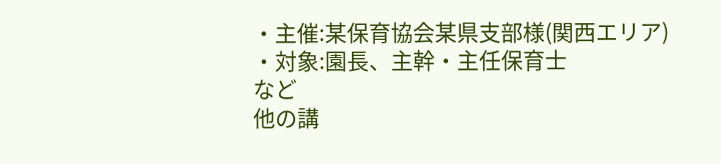・主催:某保育協会某県支部様(関西エリア)
・対象:園長、主幹・主任保育士
など
他の講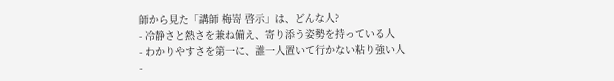師から見た「講師 梅嵜 啓示」は、どんな人?
- 冷静さと熱さを兼ね備え、寄り添う姿勢を持っている人
- わかりやすさを第一に、誰一人置いて行かない粘り強い人
-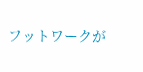フットワークが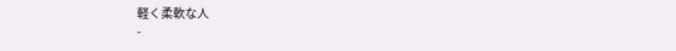軽く柔軟な人
-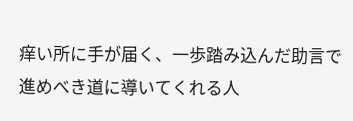痒い所に手が届く、一歩踏み込んだ助言で進めべき道に導いてくれる人